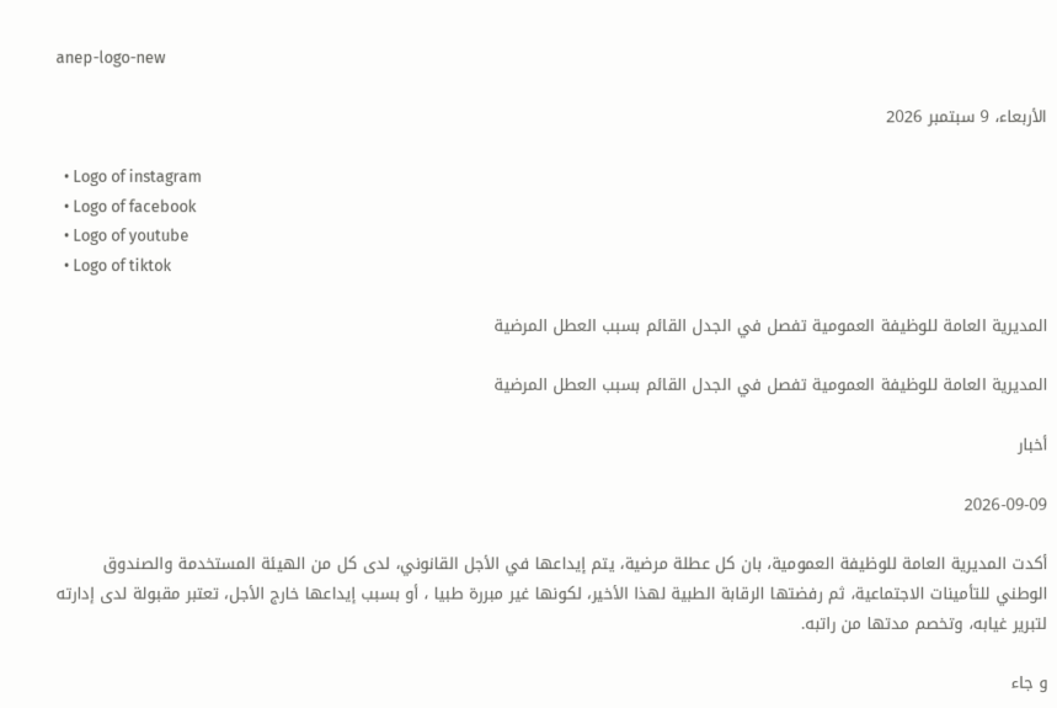anep-logo-new

الأربعاء، 9 سبتمبر 2026

  • Logo of instagram
  • Logo of facebook
  • Logo of youtube
  • Logo of tiktok

المديرية العامة للوظيفة العمومية تفصل في الجدل القائم بسبب العطل المرضية

المديرية العامة للوظيفة العمومية تفصل في الجدل القائم بسبب العطل المرضية

أخبار

2026-09-09

أكدت المديرية العامة للوظيفة العمومية، بان كل عطلة مرضية، يتم إيداعها في الأجل القانوني، لدى كل من الهيئة المستخدمة والصندوق الوطني للتأمينات الاجتماعية، ثم رفضتها الرقابة الطبية لهذا الأخير، لكونها غير مبررة طبيا ، أو بسبب إيداعها خارج الأجل، تعتبر مقبولة لدى إدارته لتبرير غيابه، وتخصم مدتها من راتبه.

و جاء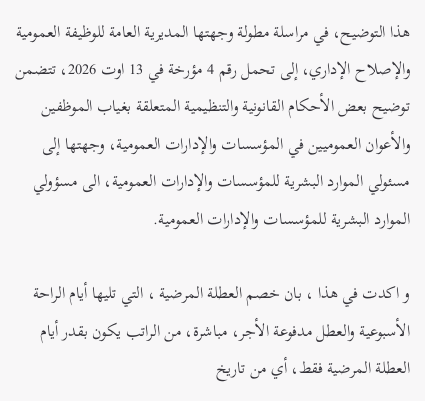هذا التوضيح، في مراسلة مطولة وجهتها المديرية العامة للوظيفة العمومية والإصلاح الإداري، إلى تحمل رقم 4 مؤرخة في 13 اوت 2026، تتضمن توضيح بعض الأحكام القانونية والتنظيمية المتعلقة بغياب الموظفين والأعوان العموميين في المؤسسات والإدارات العمومية، وجهتها إلى مسئولي الموارد البشرية للمؤسسات والإدارات العمومية، الى مسؤولي الموارد البشرية للمؤسسات والإدارات العمومية.

و اكدت في هذا ، بان خصم العطلة المرضية ، التي تليها أيام الراحة الأسبوعية والعطل مدفوعة الأجر، مباشرة، من الراتب يكون بقدر أيام العطلة المرضية فقط، أي من تاريخ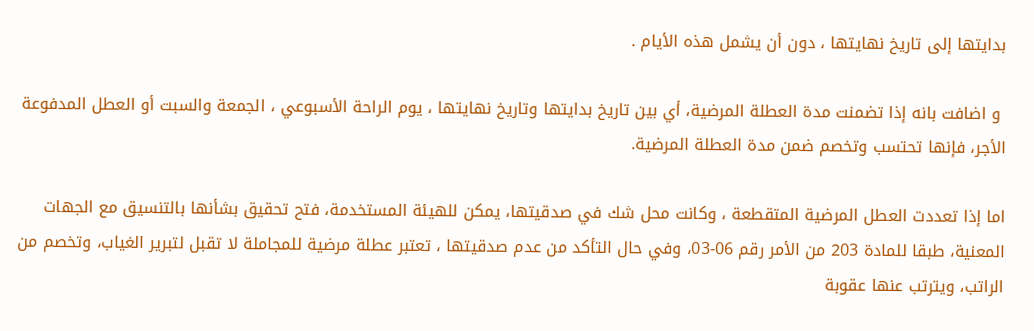بدايتها إلى تاريخ نهايتها ، دون أن يشمل هذه الأيام .

 و اضافت بانه إذا تضمنت مدة العطلة المرضية، أي بين تاريخ بدايتها وتاريخ نهايتها ، يوم الراحة الأسبوعي ، الجمعة والسبت أو العطل المدفوعة الأجر، فإنها تحتسب وتخصم ضمن مدة العطلة المرضية.

اما إذا تعددت العطل المرضية المتقطعة ، وكانت محل شك في صدقيتها، يمكن للهيئة المستخدمة، فتح تحقيق بشأنها بالتنسيق مع الجهات المعنية، طبقا للمادة 203 من الأمر رقم 06-03، وفي حال التأكد من عدم صدقيتها ، تعتبر عطلة مرضية للمجاملة لا تقبل لتبرير الغياب، وتخصم من الراتب، ويترتب عنها عقوبة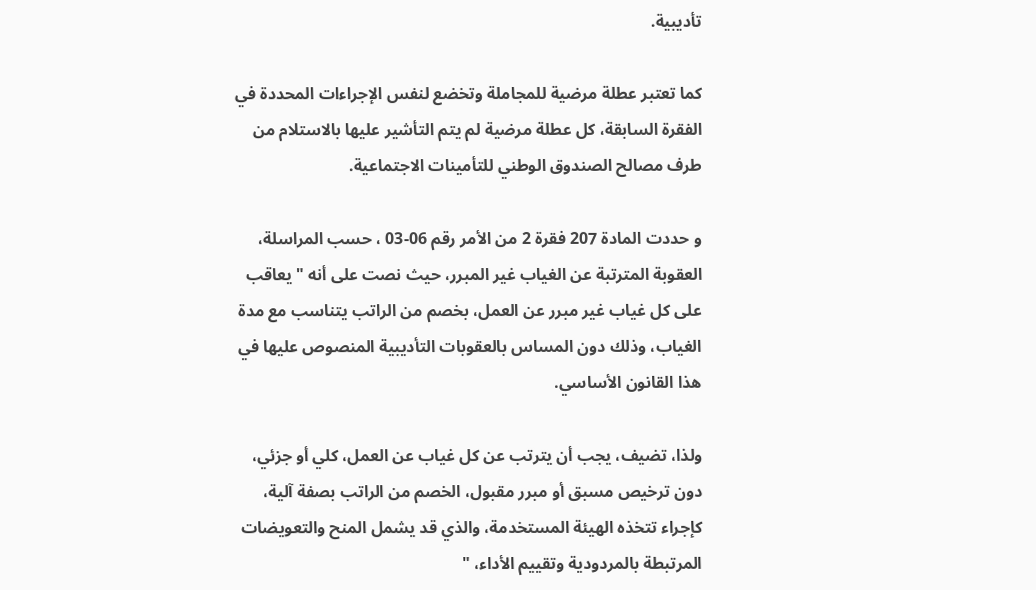تأديبية.

كما تعتبر عطلة مرضية للمجاملة وتخضع لنفس الإجراءات المحددة في الفقرة السابقة، كل عطلة مرضية لم يتم التأشير عليها بالاستلام من طرف مصالح الصندوق الوطني للتأمينات الاجتماعية.

و حددت المادة 207 فقرة 2 من الأمر رقم 06-03 ، حسب المراسلة، العقوبة المترتبة عن الغياب غير المبرر، حيث نصت على أنه " يعاقب على كل غياب غير مبرر عن العمل، بخصم من الراتب يتناسب مع مدة الغياب، وذلك دون المساس بالعقوبات التأديبية المنصوص عليها في هذا القانون الأساسي.

ولذا، تضيف، يجب أن يترتب عن كل غياب عن العمل، كلي أو جزئي، دون ترخيص مسبق أو مبرر مقبول، الخصم من الراتب بصفة آلية، كإجراء تتخذه الهيئة المستخدمة، والذي قد يشمل المنح والتعويضات المرتبطة بالمردودية وتقييم الأداء، "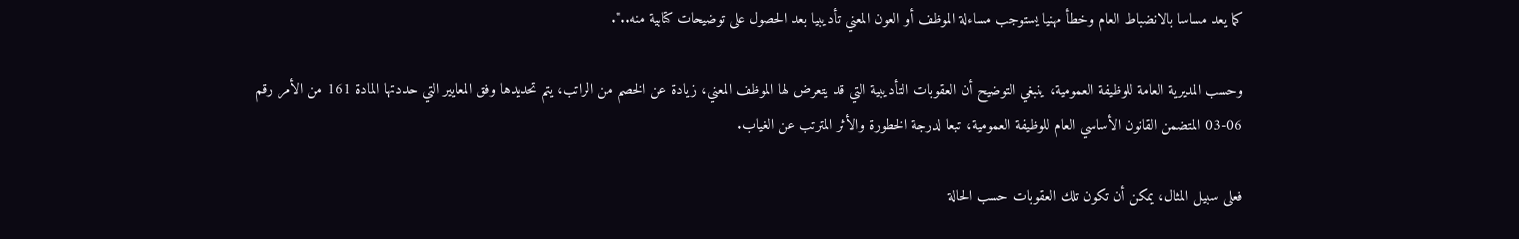كما يعد مساسا بالانضباط العام وخطأ مهنيا يستوجب مساءلة الموظف أو العون المعني تأديبيا بعد الحصول على توضيحات كتابية منه..".

وحسب المديرية العامة للوظيفة العمومية، ينبغي التوضيح أن العقوبات التأديبية التي قد يتعرض لها الموظف المعني، زيادة عن الخصم من الراتب، يتم تحديدها وفق المعايير التي حددتها المادة 161 من الأمر رقم 06-03 المتضمن القانون الأساسي العام للوظيفة العمومية، تبعا لدرجة الخطورة والأثر المترتب عن الغياب.

فعلى سبيل المثال، يمكن أن تكون تلك العقوبات حسب الحالة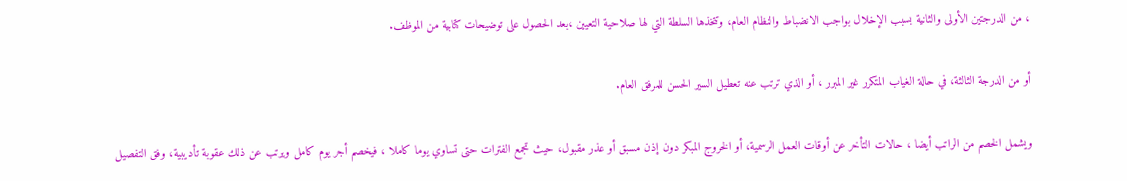، من الدرجتين الأولى والثانية بسبب الإخلال بواجب الانضباط والنظام العام، وتتخذها السلطة التي لها صلاحية التعيين ،بعد الحصول على توضيحات كتابية من الموظف.

أو من الدرجة الثالثة، في حالة الغياب المتكرر غير المبرر ، أو الذي ترتب عنه تعطيل السير الحسن للمرفق العام.

ويشمل الخصم من الراتب أيضا ، حالات التأخر عن أوقات العمل الرسمية، أو الخروج المبكر دون إذن مسبق أو عذر مقبول، حيث تجمع الفترات حتى تساوي يوما كاملا ، فيخصم أجر يوم كامل ويرتب عن ذلك عقوبة تأديبية، وفق التفصيل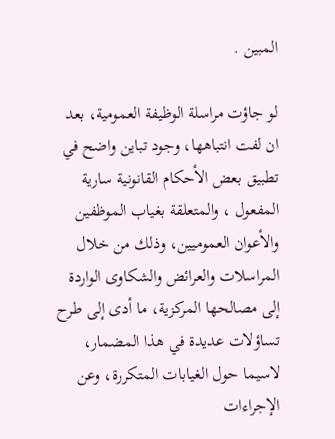المبين .

لو جاؤت مراسلة الوظيفة العمومية، بعد ان لفت انتباهها، وجود تباين واضح في تطبيق بعض الأحكام القانونية سارية المفعول ، والمتعلقة بغياب الموظفين والأعوان العموميين، وذلك من خلال المراسلات والعرائض والشكاوى الواردة إلى مصالحها المركزية، ما أدى إلى طرح تساؤلات عديدة في هذا المضمار، لاسيما حول الغيابات المتكررة، وعن الإجراءات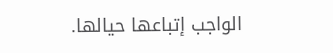الواجب إتباعها حيالها.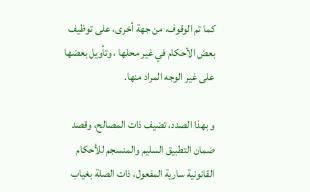كما تم الوقوف، من جهة أخرى، على توظيف بعض الأحكام في غير محلها ، وتأويل بعضها على غير الوجه المراد منها.

و بهذا الصدد، تضيف ذات المصالح، وقصد ضمان التطبيق السليم والمنسجم للأحكام القانونية سارية المفعول، ذات الصلة بغياب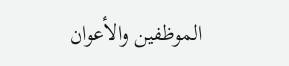الموظفين والأعوان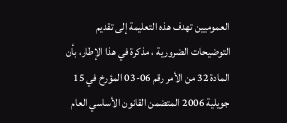العموميين تهدف هذه التعليمة إلى تقديم التوضيحات الضرورية ، مذكرة في هذا الإطار، بأن المادة 32 من الأمر رقم 06-03 المؤرخ في 15 جويلية 2006 المتضمن القانون الأساسي العام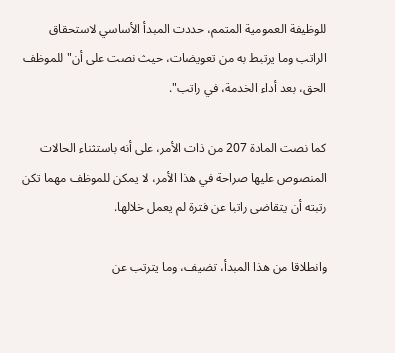للوظيفة العمومية المتمم، حددت المبدأ الأساسي لاستحقاق الراتب وما يرتبط به من تعويضات، حيث نصت على أن" للموظف الحق، بعد أداء الخدمة، في راتب".

كما نصت المادة 207 من ذات الأمر، على أنه باستثناء الحالات المنصوص عليها صراحة في هذا الأمر، لا يمكن للموظف مهما تكن رتبته أن يتقاضى راتبا عن فترة لم يعمل خلالها.

وانطلاقا من هذا المبدأ، تضيف، وما يترتب عن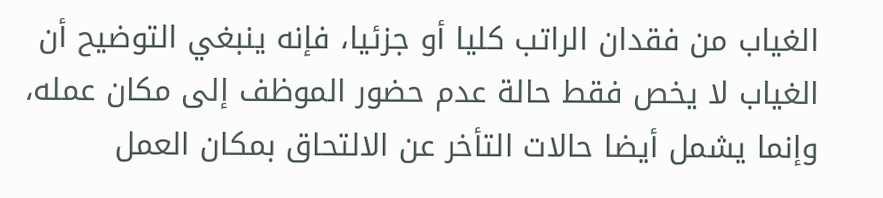الغياب من فقدان الراتب كليا أو جزئيا، فإنه ينبغي التوضيح أن الغياب لا يخص فقط حالة عدم حضور الموظف إلى مكان عمله، وإنما يشمل أيضا حالات التأخر عن الالتحاق بمكان العمل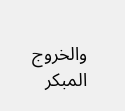والخروج المبكر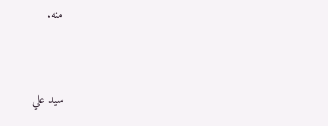منه.


سيد علي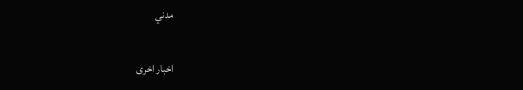مدني

اخبار اخرى